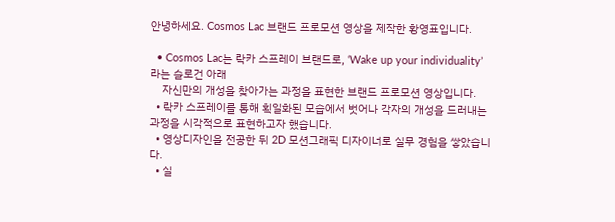안녕하세요. Cosmos Lac 브랜드 프로모션 영상을 제작한 황영표입니다.

  • Cosmos Lac는 락카 스프레이 브랜드로, ‘Wake up your individuality’ 라는 슬로건 아래
    자신만의 개성을 찾아가는 과정을 표현한 브랜드 프로모션 영상입니다.
  • 락카 스프레이를 통해 획일화된 모습에서 벗어나 각자의 개성을 드러내는 과정을 시각적으로 표현하고자 했습니다.
  • 영상디자인을 전공한 뒤 2D 모션그래픽 디자이너로 실무 경험을 쌓았습니다.
  • 실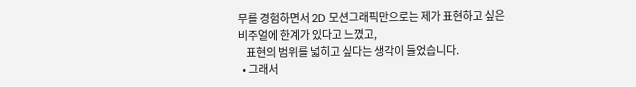무를 경험하면서 2D 모션그래픽만으로는 제가 표현하고 싶은 비주얼에 한계가 있다고 느꼈고,
    표현의 범위를 넓히고 싶다는 생각이 들었습니다.
  • 그래서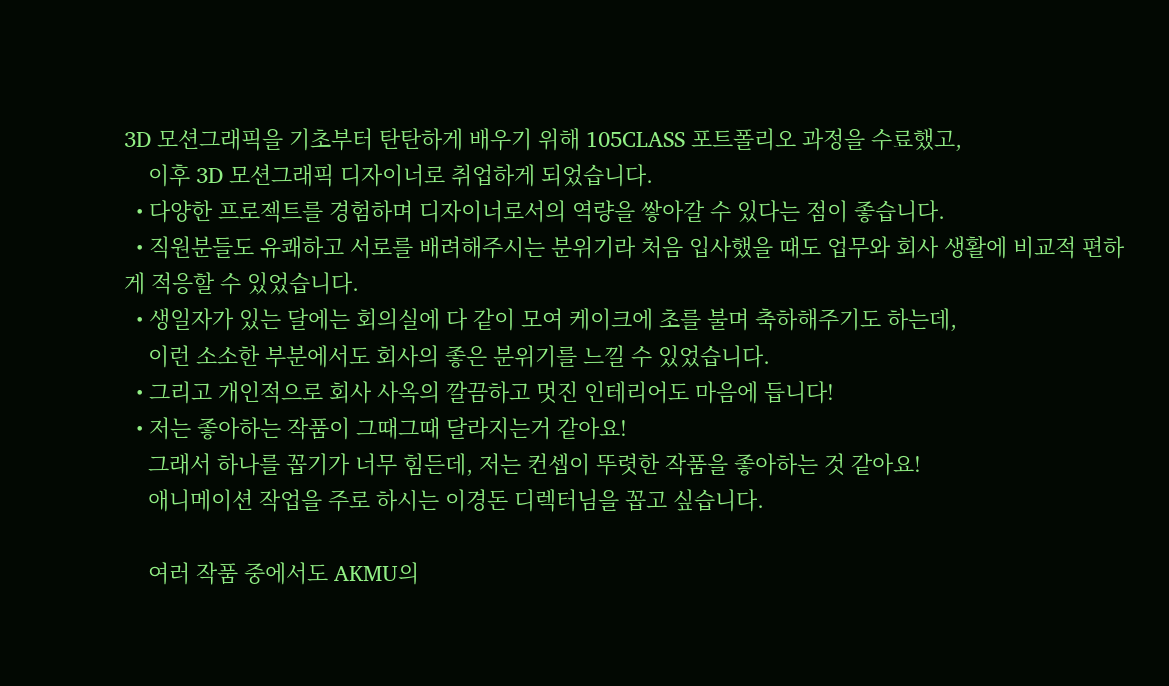3D 모션그래픽을 기초부터 탄탄하게 배우기 위해 105CLASS 포트폴리오 과정을 수료했고,
    이후 3D 모션그래픽 디자이너로 취업하게 되었습니다.
  • 다양한 프로젝트를 경험하며 디자이너로서의 역량을 쌓아갈 수 있다는 점이 좋습니다.
  • 직원분들도 유쾌하고 서로를 배려해주시는 분위기라 처음 입사했을 때도 업무와 회사 생활에 비교적 편하게 적응할 수 있었습니다.
  • 생일자가 있는 달에는 회의실에 다 같이 모여 케이크에 초를 불며 축하해주기도 하는데,
    이런 소소한 부분에서도 회사의 좋은 분위기를 느낄 수 있었습니다.
  • 그리고 개인적으로 회사 사옥의 깔끔하고 멋진 인테리어도 마음에 듭니다!
  • 저는 좋아하는 작품이 그때그때 달라지는거 같아요!
    그래서 하나를 꼽기가 너무 힘든데, 저는 컨셉이 뚜렷한 작품을 좋아하는 것 같아요!
    애니메이션 작업을 주로 하시는 이경돈 디렉터님을 꼽고 싶습니다.

    여러 작품 중에서도 AKMU의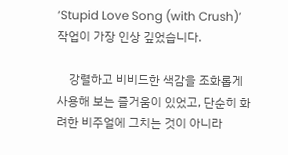‘Stupid Love Song (with Crush)’ 작업이 가장 인상 깊었습니다.

    강렬하고 비비드한 색감을 조화롭게 사용해 보는 즐거움이 있었고, 단순히 화려한 비주얼에 그치는 것이 아니라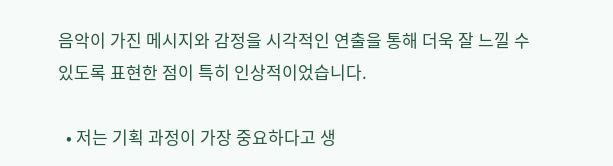음악이 가진 메시지와 감정을 시각적인 연출을 통해 더욱 잘 느낄 수 있도록 표현한 점이 특히 인상적이었습니다.

  • 저는 기획 과정이 가장 중요하다고 생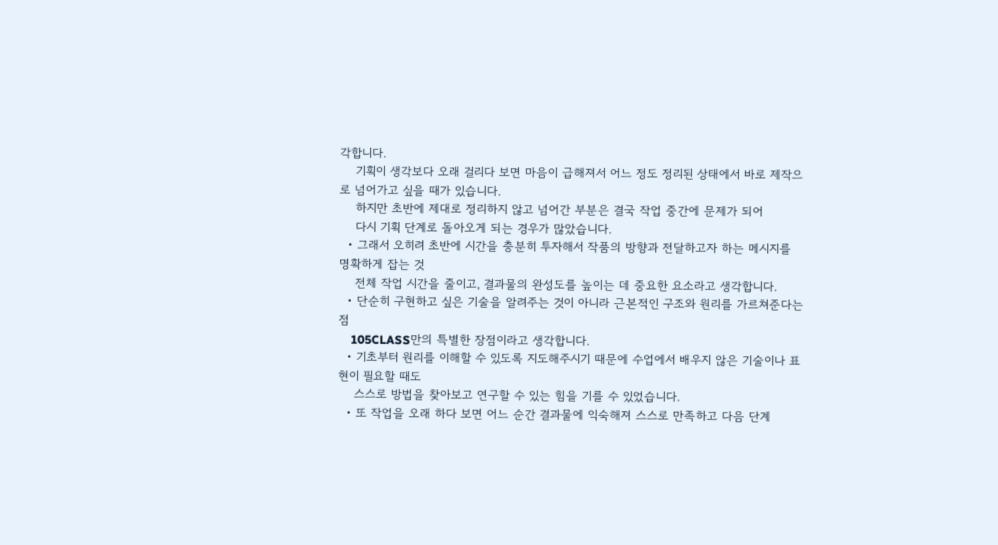각합니다.
    기획이 생각보다 오래 걸리다 보면 마음이 급해져서 어느 정도 정리된 상태에서 바로 제작으로 넘어가고 싶을 때가 있습니다.
    하지만 초반에 제대로 정리하지 않고 넘어간 부분은 결국 작업 중간에 문제가 되어
    다시 기획 단계로 돌아오게 되는 경우가 많았습니다.
  • 그래서 오히려 초반에 시간을 충분히 투자해서 작품의 방향과 전달하고자 하는 메시지를 명확하게 잡는 것
    전체 작업 시간을 줄이고, 결과물의 완성도를 높이는 데 중요한 요소라고 생각합니다.
  • 단순히 구현하고 싶은 기술을 알려주는 것이 아니라 근본적인 구조와 원리를 가르쳐준다는 점
    105CLASS만의 특별한 장점이라고 생각합니다.
  • 기초부터 원리를 이해할 수 있도록 지도해주시기 때문에 수업에서 배우지 않은 기술이나 표현이 필요할 때도
    스스로 방법을 찾아보고 연구할 수 있는 힘을 기를 수 있었습니다.
  • 또 작업을 오래 하다 보면 어느 순간 결과물에 익숙해져 스스로 만족하고 다음 단계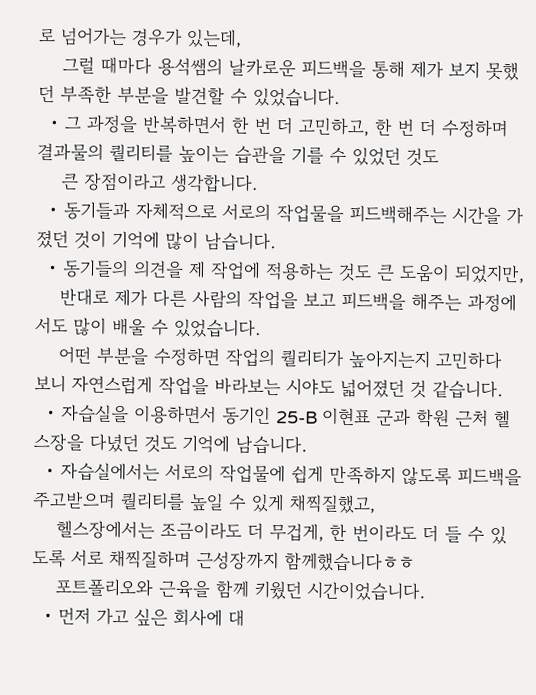로 넘어가는 경우가 있는데,
    그럴 때마다 용석쌤의 날카로운 피드백을 통해 제가 보지 못했던 부족한 부분을 발견할 수 있었습니다.
  • 그 과정을 반복하면서 한 번 더 고민하고, 한 번 더 수정하며 결과물의 퀄리티를 높이는 습관을 기를 수 있었던 것도
    큰 장점이라고 생각합니다.
  • 동기들과 자체적으로 서로의 작업물을 피드백해주는 시간을 가졌던 것이 기억에 많이 남습니다.
  • 동기들의 의견을 제 작업에 적용하는 것도 큰 도움이 되었지만,
    반대로 제가 다른 사람의 작업을 보고 피드백을 해주는 과정에서도 많이 배울 수 있었습니다.
    어떤 부분을 수정하면 작업의 퀄리티가 높아지는지 고민하다 보니 자연스럽게 작업을 바라보는 시야도 넓어졌던 것 같습니다.
  • 자습실을 이용하면서 동기인 25-B 이현표 군과 학원 근처 헬스장을 다녔던 것도 기억에 남습니다.
  • 자습실에서는 서로의 작업물에 쉽게 만족하지 않도록 피드백을 주고받으며 퀄리티를 높일 수 있게 채찍질했고,
    헬스장에서는 조금이라도 더 무겁게, 한 번이라도 더 들 수 있도록 서로 채찍질하며 근성장까지 함께했습니다ㅎㅎ
    포트폴리오와 근육을 함께 키웠던 시간이었습니다.
  • 먼저 가고 싶은 회사에 대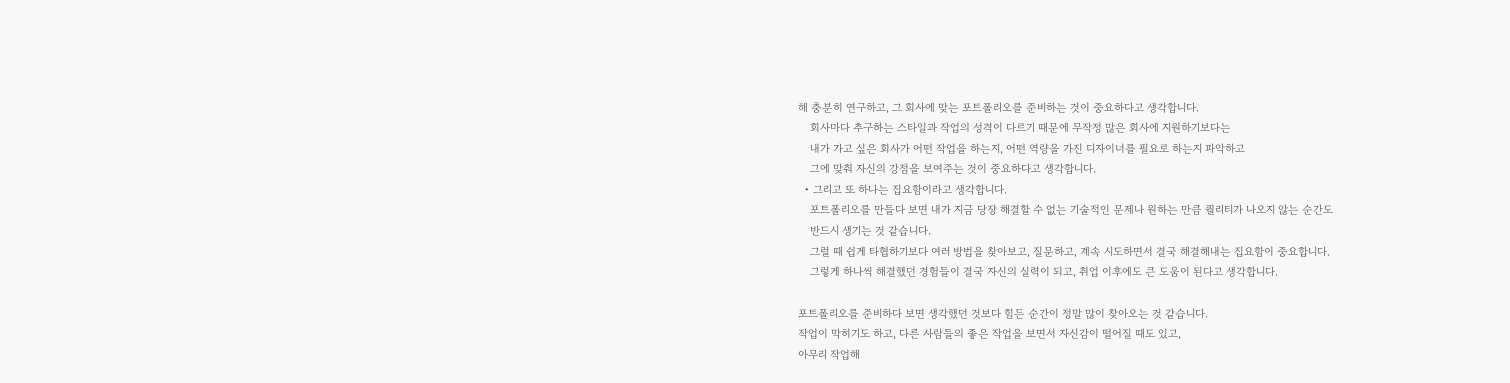해 충분히 연구하고, 그 회사에 맞는 포트폴리오를 준비하는 것이 중요하다고 생각합니다.
    회사마다 추구하는 스타일과 작업의 성격이 다르기 때문에 무작정 많은 회사에 지원하기보다는
    내가 가고 싶은 회사가 어떤 작업을 하는지, 어떤 역량을 가진 디자이너를 필요로 하는지 파악하고
    그에 맞춰 자신의 강점을 보여주는 것이 중요하다고 생각합니다.
  • 그리고 또 하나는 집요함이라고 생각합니다.
    포트폴리오를 만들다 보면 내가 지금 당장 해결할 수 없는 기술적인 문제나 원하는 만큼 퀄리티가 나오지 않는 순간도
    반드시 생기는 것 같습니다.
    그럴 때 쉽게 타협하기보다 여러 방법을 찾아보고, 질문하고, 계속 시도하면서 결국 해결해내는 집요함이 중요합니다.
    그렇게 하나씩 해결했던 경험들이 결국 자신의 실력이 되고, 취업 이후에도 큰 도움이 된다고 생각합니다.

포트폴리오를 준비하다 보면 생각했던 것보다 힘든 순간이 정말 많이 찾아오는 것 같습니다.
작업이 막히기도 하고, 다른 사람들의 좋은 작업을 보면서 자신감이 떨어질 때도 있고,
아무리 작업해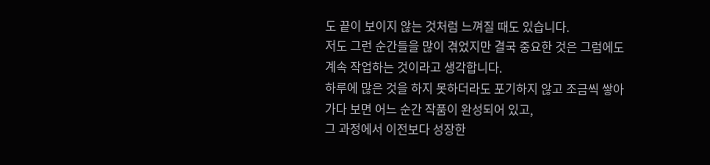도 끝이 보이지 않는 것처럼 느껴질 때도 있습니다.
저도 그런 순간들을 많이 겪었지만 결국 중요한 것은 그럼에도 계속 작업하는 것이라고 생각합니다.
하루에 많은 것을 하지 못하더라도 포기하지 않고 조금씩 쌓아가다 보면 어느 순간 작품이 완성되어 있고,
그 과정에서 이전보다 성장한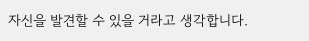자신을 발견할 수 있을 거라고 생각합니다.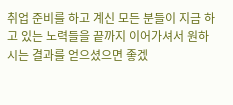취업 준비를 하고 계신 모든 분들이 지금 하고 있는 노력들을 끝까지 이어가셔서 원하시는 결과를 얻으셨으면 좋겠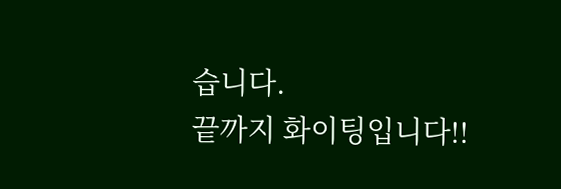습니다.
끝까지 화이팅입니다!!